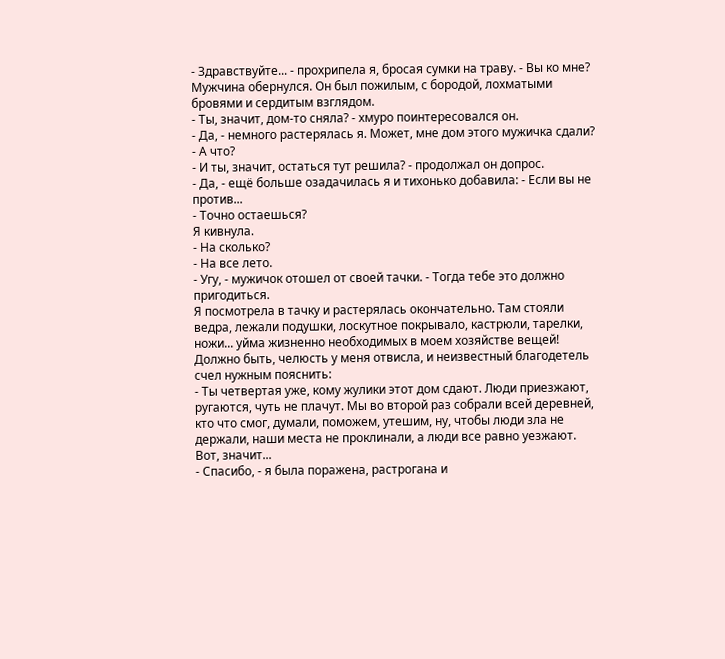- Здравствуйте... - прохрипела я, бросая сумки на траву. - Вы ко мне?
Мужчина обернулся. Он был пожилым, с бородой, лохматыми бровями и сердитым взглядом.
- Ты, значит, дом-то сняла? - хмуро поинтересовался он.
- Да, - немного растерялась я. Может, мне дом этого мужичка сдали? - А что?
- И ты, значит, остаться тут решила? - продолжал он допрос.
- Да, - ещё больше озадачилась я и тихонько добавила: - Если вы не против...
- Точно остаешься?
Я кивнула.
- На сколько?
- На все лето.
- Угу, - мужичок отошел от своей тачки. - Тогда тебе это должно пригодиться.
Я посмотрела в тачку и растерялась окончательно. Там стояли ведра, лежали подушки, лоскутное покрывало, кастрюли, тарелки, ножи... уйма жизненно необходимых в моем хозяйстве вещей! Должно быть, челюсть у меня отвисла, и неизвестный благодетель счел нужным пояснить:
- Ты четвертая уже, кому жулики этот дом сдают. Люди приезжают, ругаются, чуть не плачут. Мы во второй раз собрали всей деревней, кто что смог, думали, поможем, утешим, ну, чтобы люди зла не держали, наши места не проклинали, а люди все равно уезжают. Вот, значит...
- Спасибо, - я была поражена, растрогана и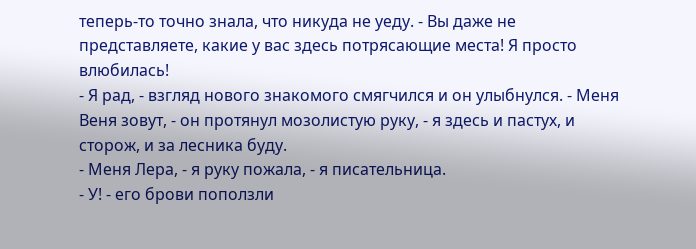теперь-то точно знала, что никуда не уеду. - Вы даже не представляете, какие у вас здесь потрясающие места! Я просто влюбилась!
- Я рад, - взгляд нового знакомого смягчился и он улыбнулся. - Меня Веня зовут, - он протянул мозолистую руку, - я здесь и пастух, и сторож, и за лесника буду.
- Меня Лера, - я руку пожала, - я писательница.
- У! - его брови поползли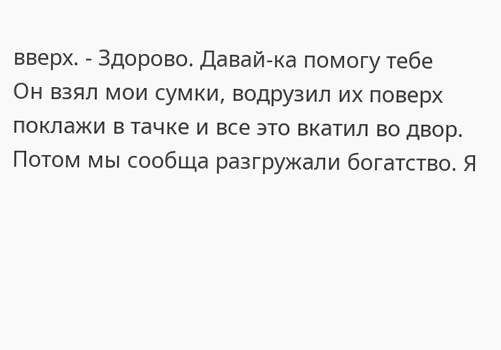вверх. - Здорово. Давай-ка помогу тебе
Он взял мои сумки, водрузил их поверх поклажи в тачке и все это вкатил во двор. Потом мы сообща разгружали богатство. Я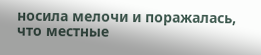носила мелочи и поражалась, что местные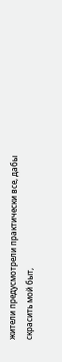жители предусмотрели практически все, дабы скрасить мой быт,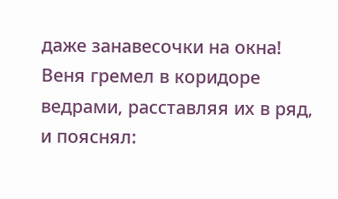даже занавесочки на окна! Веня гремел в коридоре ведрами, расставляя их в ряд, и пояснял: